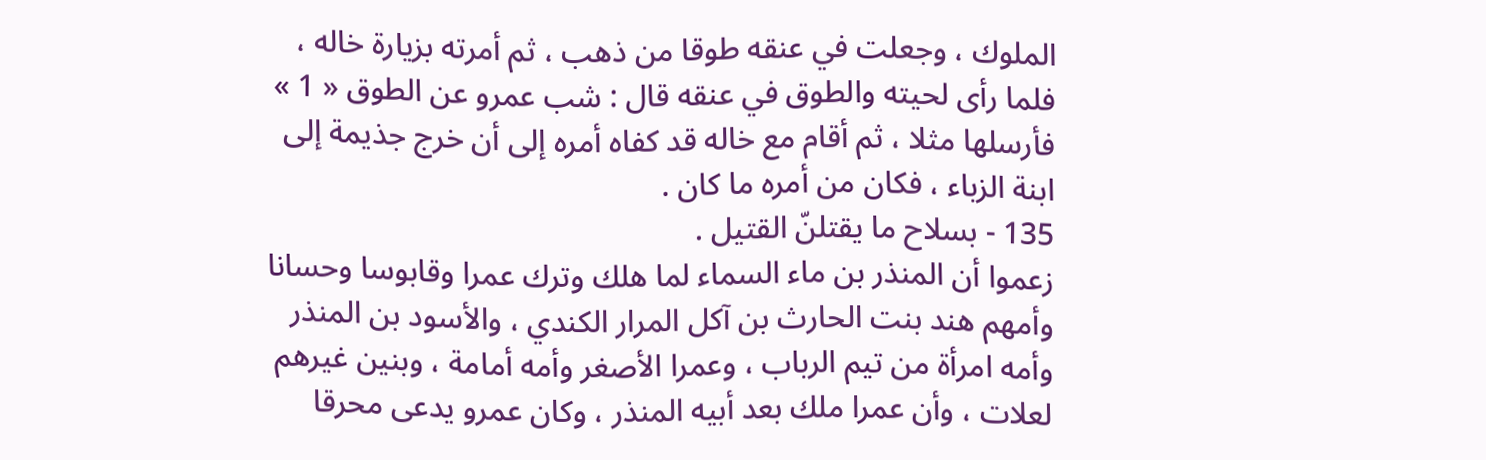الملوك ، وجعلت في عنقه طوقا من ذهب ، ثم أمرته بزيارة خاله ، فلما رأى لحيته والطوق في عنقه قال : شب عمرو عن الطوق « 1 » فأرسلها مثلا ، ثم أقام مع خاله قد كفاه أمره إلى أن خرج جذيمة إلى ابنة الزباء ، فكان من أمره ما كان .
135 - بسلاح ما يقتلنّ القتيل .
زعموا أن المنذر بن ماء السماء لما هلك وترك عمرا وقابوسا وحسانا وأمهم هند بنت الحارث بن آكل المرار الكندي ، والأسود بن المنذر وأمه امرأة من تيم الرباب ، وعمرا الأصغر وأمه أمامة ، وبنين غيرهم لعلات ، وأن عمرا ملك بعد أبيه المنذر ، وكان عمرو يدعى محرقا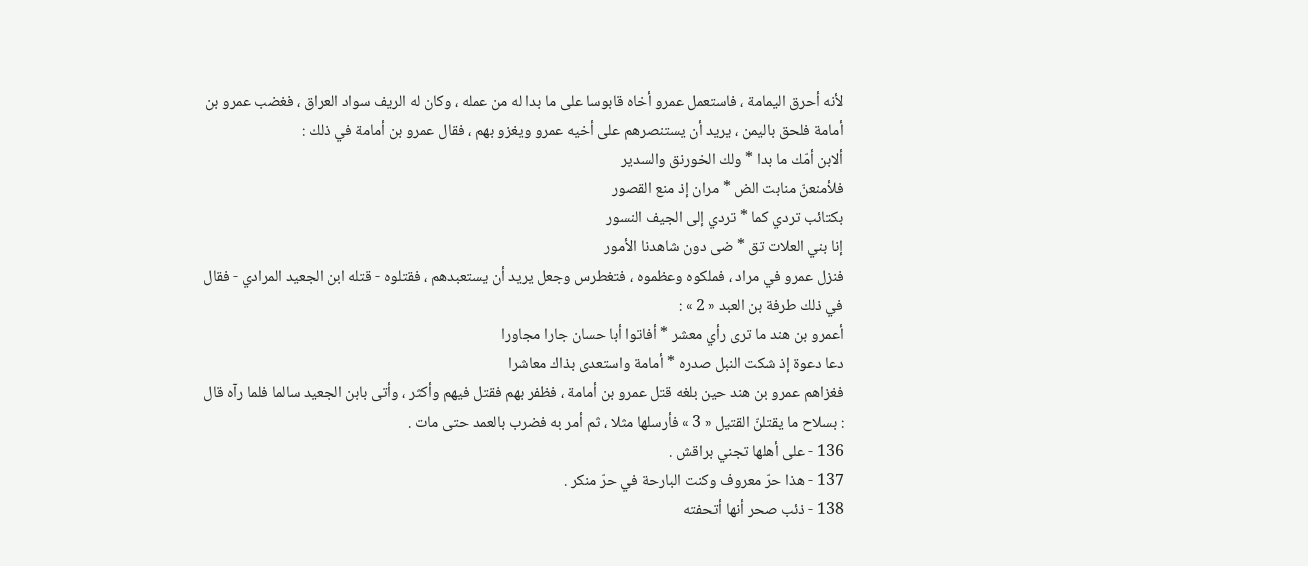لأنه أحرق اليمامة ، فاستعمل عمرو أخاه قابوسا على ما بدا له من عمله ، وكان له الريف سواد العراق ، فغضب عمرو بن أمامة فلحق باليمن ، يريد أن يستنصرهم على أخيه عمرو ويغزو بهم ، فقال عمرو بن أمامة في ذلك :
ألابن أمّك ما بدا * ولك الخورنق والسدير
فلأمنعنّ منابت الض * مران إذ منع القصور
بكتائب تردي كما * تردي إلى الجيف النسور
إنا بني العلات تق * ضى دون شاهدنا الأمور
فنزل عمرو في مراد ، فملكوه وعظموه ، فتغطرس وجعل يريد أن يستعبدهم ، فقتلوه - قتله ابن الجعيد المرادي - فقال في ذلك طرفة بن العبد « 2 » :
أعمرو بن هند ما ترى رأي معشر * أفاتوا أبا حسان جارا مجاورا
دعا دعوة إذ شكت النبل صدره * أمامة واستعدى بذاك معاشرا
فغزاهم عمرو بن هند حين بلغه قتل عمرو بن أمامة ، فظفر بهم فقتل فيهم وأكثر ، وأتى بابن الجعيد سالما فلما رآه قال : بسلاح ما يقتلنّ القتيل « 3 » فأرسلها مثلا ، ثم أمر به فضرب بالعمد حتى مات .
136 - على أهلها تجني براقش .
137 - هذا حرّ معروف وكنت البارحة في حرّ منكر .
138 - ذئب صحر أنها أتحفته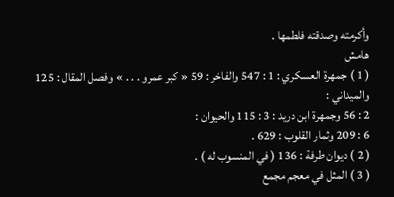وأكرمته وصدقته فلطمها .
هامش
( 1 ) جمهرة العسكري : 1 : 547 والفاخر : 59 « كبر عمرو . . . » وفصل المقال : 125 والميداني :
2 : 56 وجمهرة ابن دريد : 3 : 115 والحيوان :
6 : 209 وثمار القلوب : 629 .
( 2 ) ديوان طرفة : 136 ( في المنسوب له ) .
( 3 ) المثل في معجم مجمع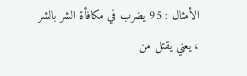الأمثال : 95 يضرب في مكافأة الشر بالشر ، يعني يقتل من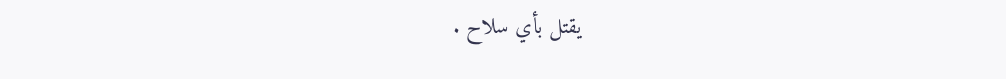يقتل بأي سلاح .